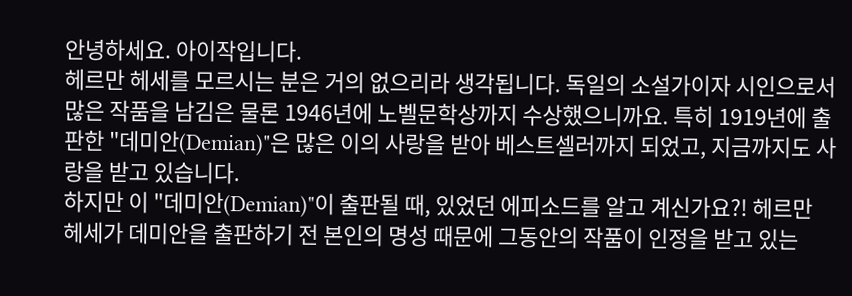안녕하세요. 아이작입니다.
헤르만 헤세를 모르시는 분은 거의 없으리라 생각됩니다. 독일의 소설가이자 시인으로서 많은 작품을 남김은 물론 1946년에 노벨문학상까지 수상했으니까요. 특히 1919년에 출판한 "데미안(Demian)"은 많은 이의 사랑을 받아 베스트셀러까지 되었고, 지금까지도 사랑을 받고 있습니다.
하지만 이 "데미안(Demian)"이 출판될 때, 있었던 에피소드를 알고 계신가요?! 헤르만 헤세가 데미안을 출판하기 전 본인의 명성 때문에 그동안의 작품이 인정을 받고 있는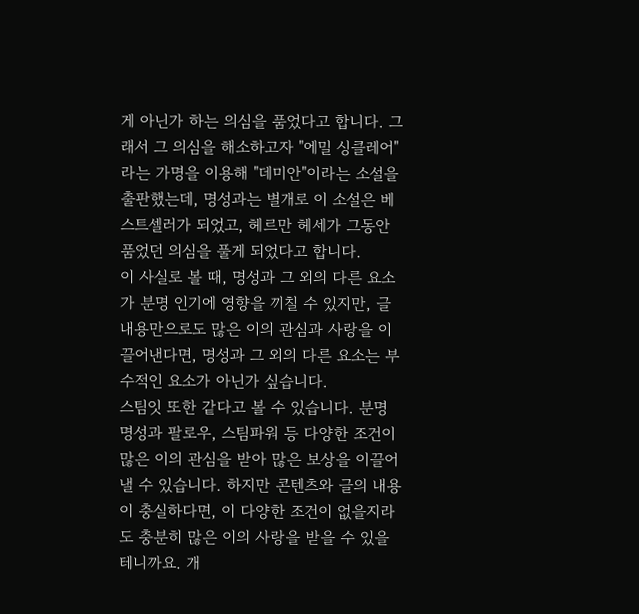게 아닌가 하는 의심을 품었다고 합니다. 그래서 그 의심을 해소하고자 "에밀 싱클레어"라는 가명을 이용해 "데미안"이라는 소설을 출판했는데, 명성과는 별개로 이 소설은 베스트셀러가 되었고, 헤르만 헤세가 그동안 품었던 의심을 풀게 되었다고 합니다.
이 사실로 볼 때, 명성과 그 외의 다른 요소가 분명 인기에 영향을 끼칠 수 있지만, 글 내용만으로도 많은 이의 관심과 사랑을 이끌어낸다면, 명성과 그 외의 다른 요소는 부수적인 요소가 아닌가 싶습니다.
스팀잇 또한 같다고 볼 수 있습니다. 분명 명성과 팔로우, 스팀파워 등 다양한 조건이 많은 이의 관심을 받아 많은 보상을 이끌어낼 수 있습니다. 하지만 콘텐츠와 글의 내용이 충실하다면, 이 다양한 조건이 없을지라도 충분히 많은 이의 사랑을 받을 수 있을테니까요. 개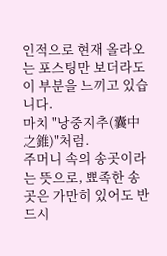인적으로 현재 올라오는 포스팅만 보더라도 이 부분을 느끼고 있습니다.
마치 "낭중지추(囊中之錐)"처럼.
주머니 속의 송곳이라는 뜻으로, 뾰족한 송곳은 가만히 있어도 반드시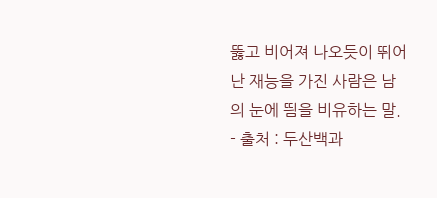뚫고 비어져 나오듯이 뛰어난 재능을 가진 사람은 남의 눈에 띔을 비유하는 말. - 출처 : 두산백과